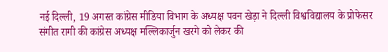नई दिल्ली, 19 अगस्त कांग्रेस मीडिया विभाग के अध्यक्ष पवन खेड़ा ने दिल्ली विश्वविद्यालय के प्रोफेसर संगीत रागी की कांग्रेस अध्यक्ष मल्लिकार्जुन खरगे को लेकर की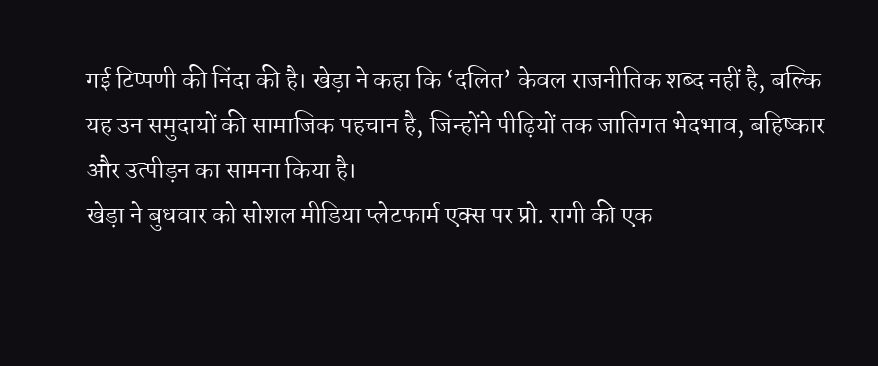गई टिप्पणी की निंदा की है। खेड़ा ने कहा कि ‘दलित’ केवल राजनीतिक शब्द नहीं है, बल्कि यह उन समुदायों की सामाजिक पहचान है, जिन्होंने पीढ़ियों तक जातिगत भेदभाव, बहिष्कार और उत्पीड़न का सामना किया है।
खेड़ा ने बुधवार को सोशल मीडिया प्लेटफार्म एक्स पर प्रो. रागी की एक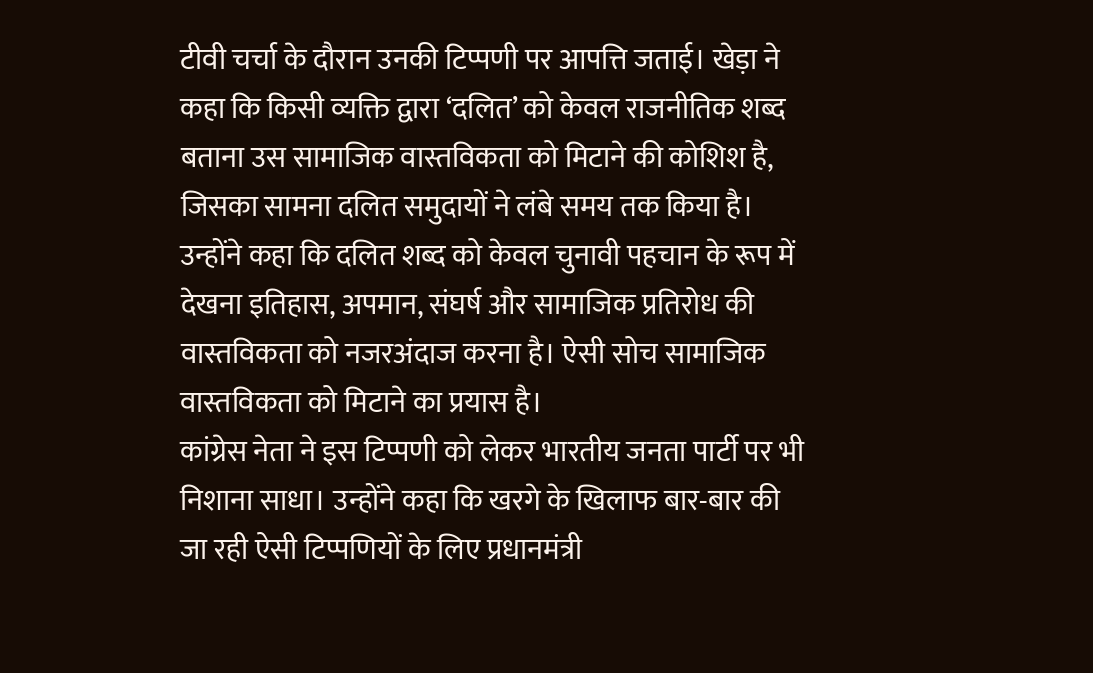टीवी चर्चा के दौरान उनकी टिप्पणी पर आपत्ति जताई। खेड़ा ने कहा कि किसी व्यक्ति द्वारा ‘दलित’ को केवल राजनीतिक शब्द बताना उस सामाजिक वास्तविकता को मिटाने की कोशिश है, जिसका सामना दलित समुदायों ने लंबे समय तक किया है।
उन्होंने कहा कि दलित शब्द को केवल चुनावी पहचान के रूप में देखना इतिहास, अपमान, संघर्ष और सामाजिक प्रतिरोध की वास्तविकता को नजरअंदाज करना है। ऐसी सोच सामाजिक वास्तविकता को मिटाने का प्रयास है।
कांग्रेस नेता ने इस टिप्पणी को लेकर भारतीय जनता पार्टी पर भी निशाना साधा। उन्होंने कहा कि खरगे के खिलाफ बार-बार की जा रही ऐसी टिप्पणियों के लिए प्रधानमंत्री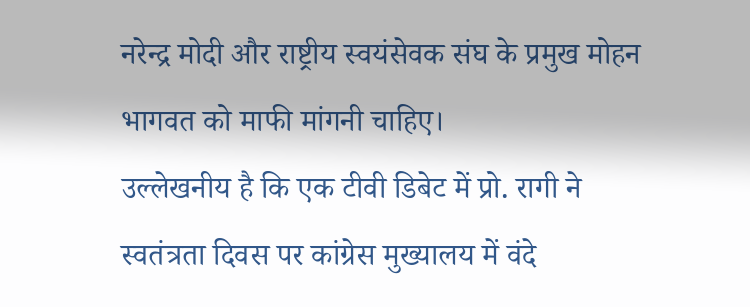नरेन्द्र मोदी और राष्ट्रीय स्वयंसेवक संघ के प्रमुख मोहन भागवत को माफी मांगनी चाहिए।
उल्लेखनीय है कि एक टीवी डिबेट में प्रो. रागी ने स्वतंत्रता दिवस पर कांग्रेस मुख्यालय में वंदे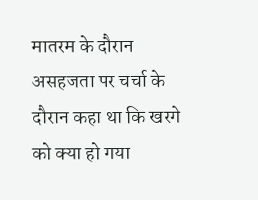मातरम के दौरान असहजता पर चर्चा के दौरान कहा था कि खरगे को क्या हो गया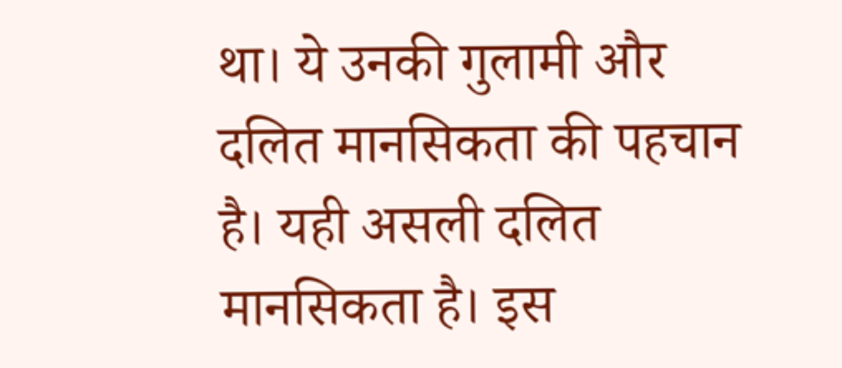था। ये उनकी गुलामी और दलित मानसिकता की पहचान है। यही असली दलित मानसिकता है। इस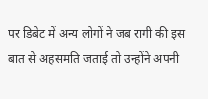पर डिबेट में अन्य लोगों ने जब रागी की इस बात से अहसमति जताई तो उन्होंने अपनी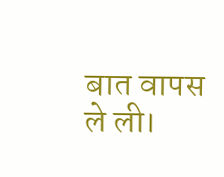बात वापस ले ली।